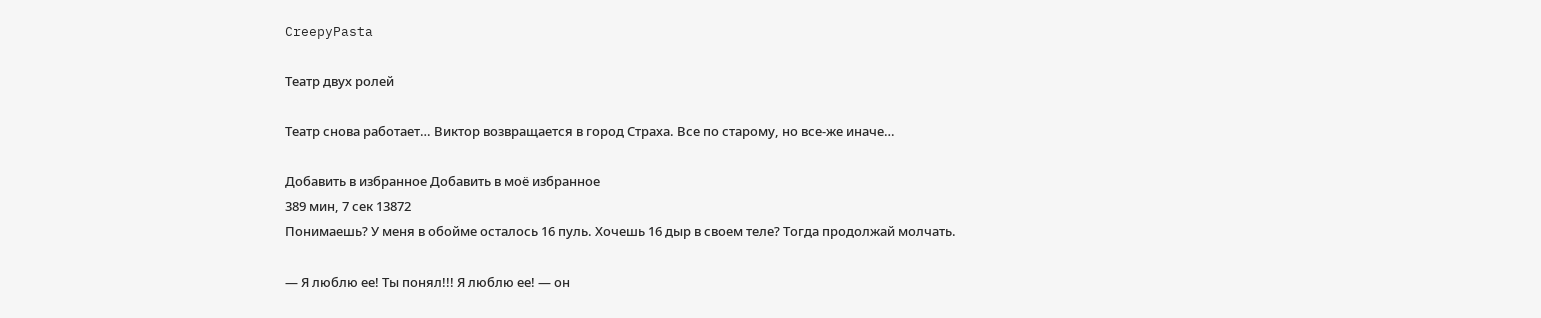CreepyPasta

Театр двух ролей

Театр снова работает… Виктор возвращается в город Страха. Все по старому, но все-же иначе…

Добавить в избранное Добавить в моё избранное
389 мин, 7 сек 13872
Понимаешь? У меня в обойме осталось 16 пуль. Хочешь 16 дыр в своем теле? Тогда продолжай молчать.

— Я люблю ее! Ты понял!!! Я люблю ее! — он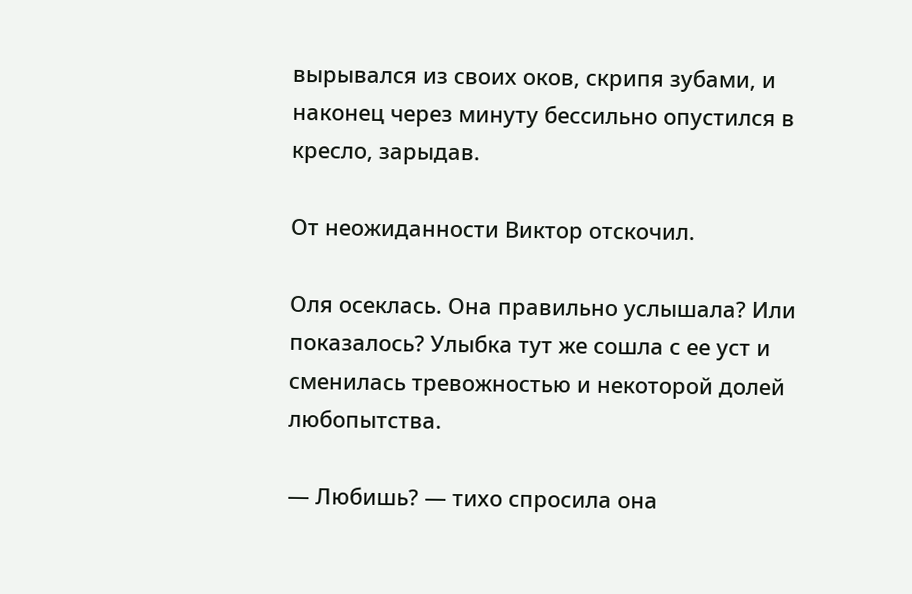вырывался из своих оков, скрипя зубами, и наконец через минуту бессильно опустился в кресло, зарыдав.

От неожиданности Виктор отскочил.

Оля осеклась. Она правильно услышала? Или показалось? Улыбка тут же сошла с ее уст и сменилась тревожностью и некоторой долей любопытства.

— Любишь? — тихо спросила она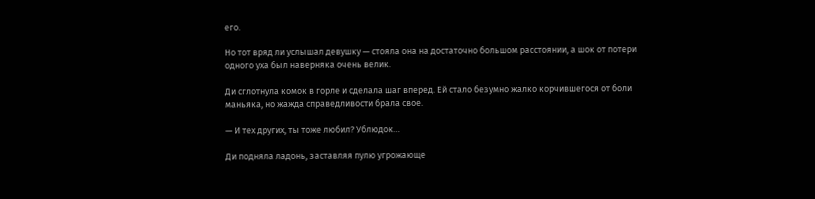его.

Но тот вряд ли услышал девушку — стояла она на достаточно большом расстоянии, а шок от потери одного уха был наверняка очень велик.

Ди сглотнула комок в горле и сделала шаг вперед. Ей стало безумно жалко корчившегося от боли маньяка, но жажда справедливости брала свое.

— И тех других, ты тоже любил? Ублюдок…

Ди подняла ладонь, заставляя пулю угрожающе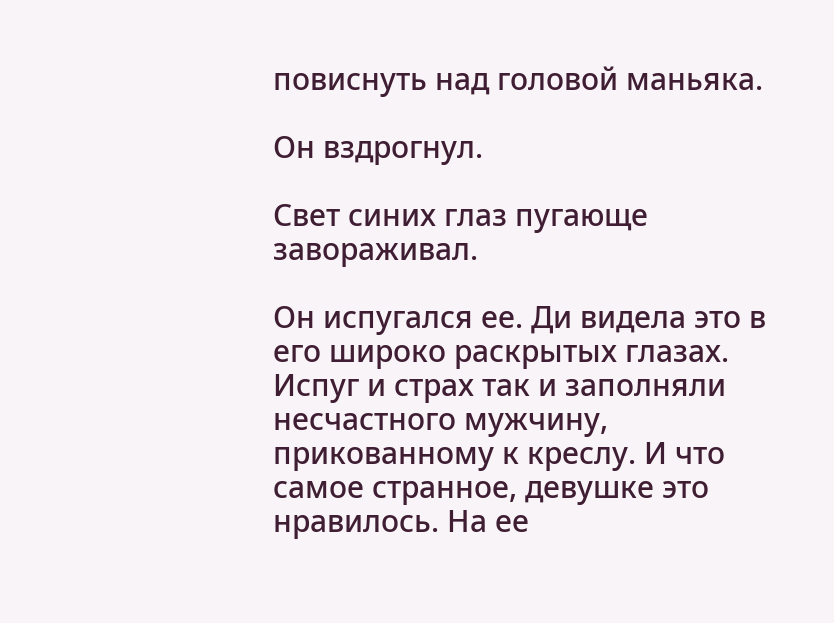повиснуть над головой маньяка.

Он вздрогнул.

Свет синих глаз пугающе завораживал.

Он испугался ее. Ди видела это в его широко раскрытых глазах. Испуг и страх так и заполняли несчастного мужчину, прикованному к креслу. И что самое странное, девушке это нравилось. На ее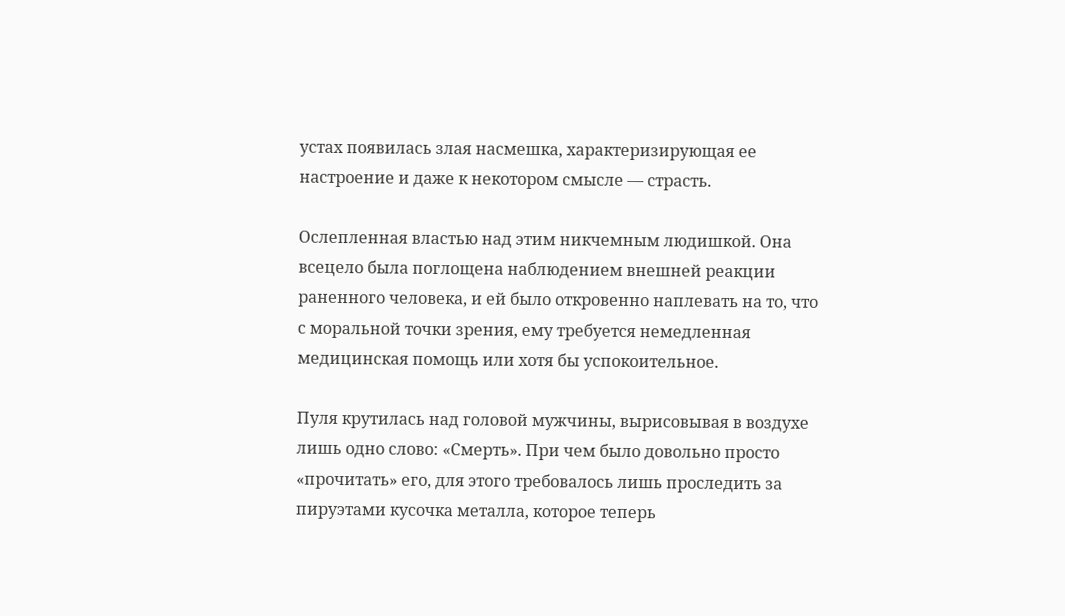устах появилась злая насмешка, характеризирующая ее настроение и даже к некотором смысле — страсть.

Ослепленная властью над этим никчемным людишкой. Она всецело была поглощена наблюдением внешней реакции раненного человека, и ей было откровенно наплевать на то, что с моральной точки зрения, ему требуется немедленная медицинская помощь или хотя бы успокоительное.

Пуля крутилась над головой мужчины, вырисовывая в воздухе лишь одно слово: «Смерть». При чем было довольно просто «прочитать» его, для этого требовалось лишь проследить за пируэтами кусочка металла, которое теперь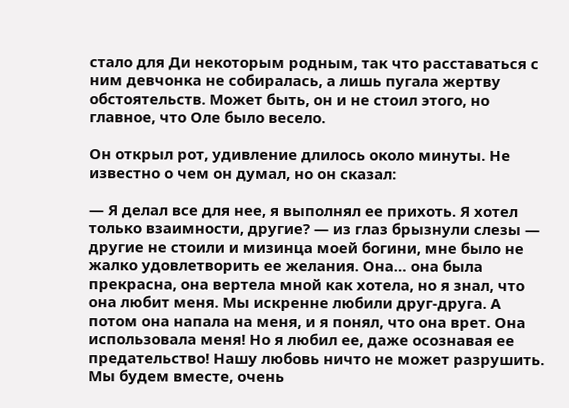стало для Ди некоторым родным, так что расставаться с ним девчонка не собиралась, а лишь пугала жертву обстоятельств. Может быть, он и не стоил этого, но главное, что Оле было весело.

Он открыл рот, удивление длилось около минуты. Не известно о чем он думал, но он сказал:

— Я делал все для нее, я выполнял ее прихоть. Я хотел только взаимности, другие? — из глаз брызнули слезы — другие не стоили и мизинца моей богини, мне было не жалко удовлетворить ее желания. Она… она была прекрасна, она вертела мной как хотела, но я знал, что она любит меня. Мы искренне любили друг-друга. А потом она напала на меня, и я понял, что она врет. Она использовала меня! Но я любил ее, даже осознавая ее предательство! Нашу любовь ничто не может разрушить. Мы будем вместе, очень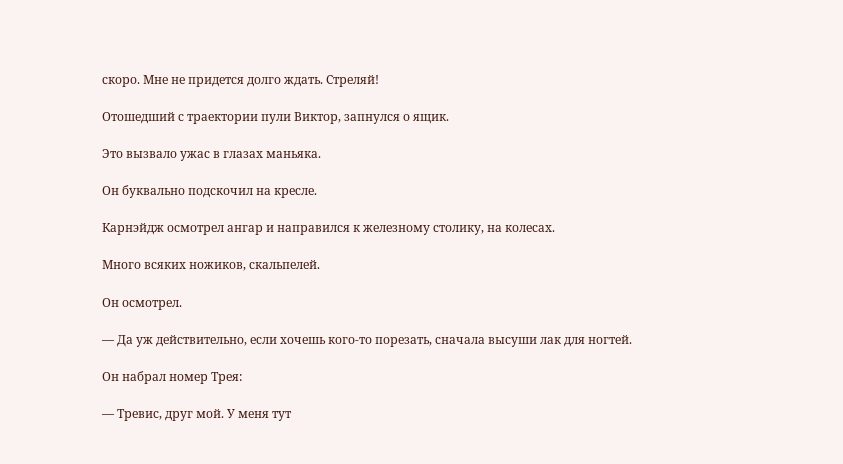скоро. Мне не придется долго ждать. Стреляй!

Отошедший с траектории пули Виктор, запнулся о ящик.

Это вызвало ужас в глазах маньяка.

Он буквально подскочил на кресле.

Карнэйдж осмотрел ангар и направился к железному столику, на колесах.

Много всяких ножиков, скальпелей.

Он осмотрел.

— Да уж действительно, если хочешь кого-то порезать, сначала высуши лак для ногтей.

Он набрал номер Трея:

— Тревис, друг мой. У меня тут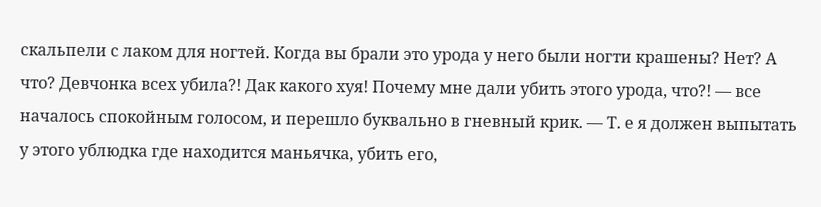скальпели с лаком для ногтей. Когда вы брали это урода у него были ногти крашены? Нет? А что? Девчонка всех убила?! Дак какого хуя! Почему мне дали убить этого урода, что?! — все началось спокойным голосом, и перешло буквально в гневный крик. — Т. е я должен выпытать у этого ублюдка где находится маньячка, убить его,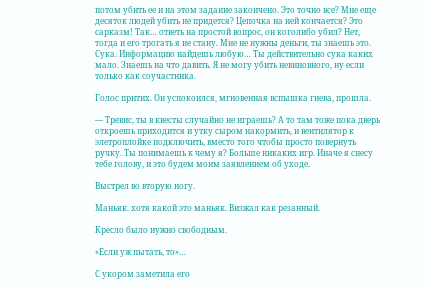потом убить ее и на этом задание закончено. Это точно все? Мне еще десяток людей убить не придется? Цепочка на ней кончается? Это сарказм! Так… ответь на простой вопрос, он коголибо убил? Нет, тогда и его трогать я не стану. Мне не нужны деньги, ты знаешь это. Сука. Информацию найдешь любую… Ты действительно сука каких мало. Знаешь на что давить. Я не могу убить невиновного, ну если только как соучастника.

Голос притих. Он успокоился, мгновенная вспышка гнева, прошла.

— Тревис, ты в квесты случайно не играешь? А то там тоже пока дверь откроешь приходится и утку сыром накормить, и вентилятор к элетроплойке подключить, вместо того чтобы просто повернуть ручку. Ты понимаешь к чему я? Больше никаких игр. Иначе я снесу тебе голову, и это будем моим заявлением об уходе.

Выстрел во вторую ногу.

Маньяк. хотя какой это маньяк. Визжал как резанный.

Кресло было нужно свободным.

«Если уж пытать, то»…

С укором заметила его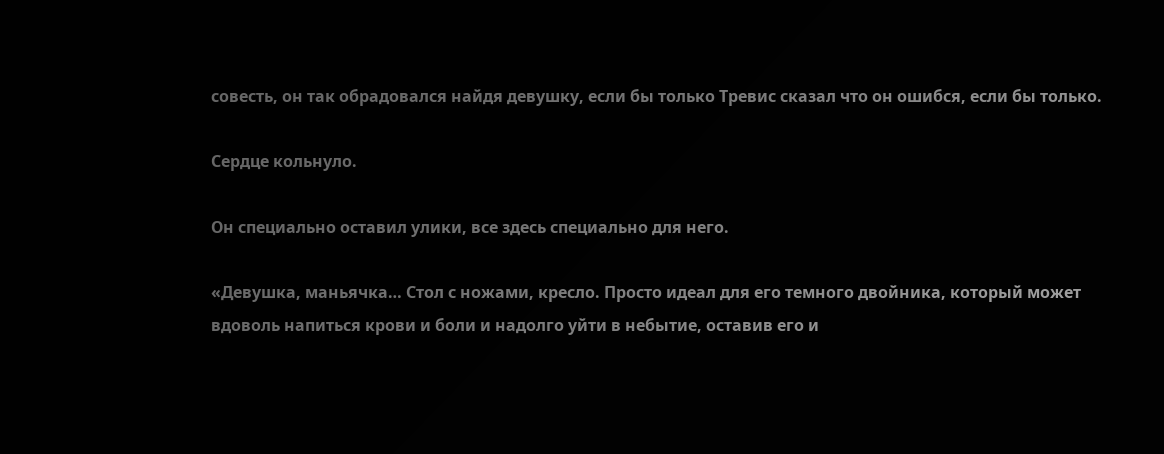совесть, он так обрадовался найдя девушку, если бы только Тревис сказал что он ошибся, если бы только.

Сердце кольнуло.

Он специально оставил улики, все здесь специально для него.

«Девушка, маньячка… Стол с ножами, кресло. Просто идеал для его темного двойника, который может вдоволь напиться крови и боли и надолго уйти в небытие, оставив его и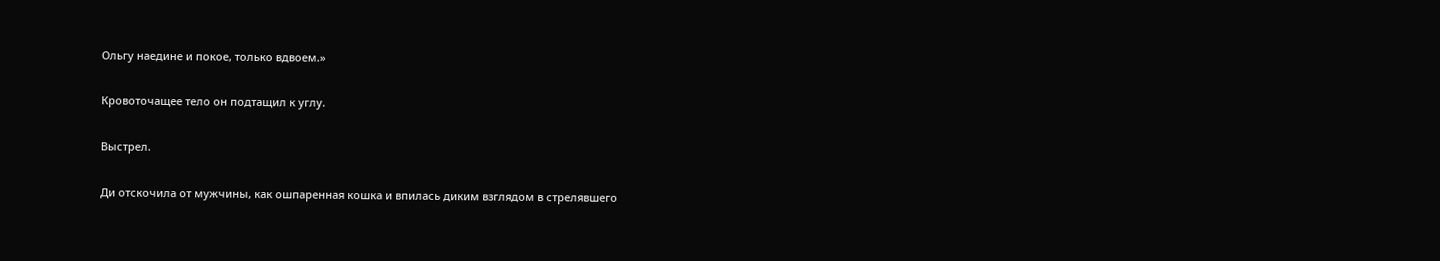Ольгу наедине и покое, только вдвоем.»

Кровоточащее тело он подтащил к углу.

Выстрел.

Ди отскочила от мужчины, как ошпаренная кошка и впилась диким взглядом в стрелявшего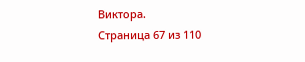Виктора.
Страница 67 из 110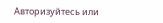Авторизуйтесь или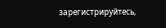зарегистрируйтесь,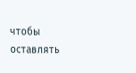чтобы оставлять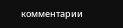комментарии